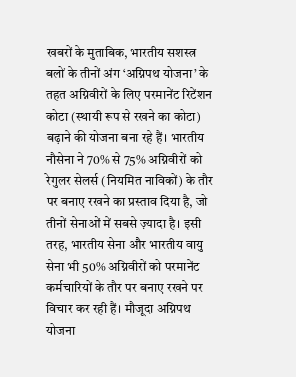खबरों के मुताबिक, भारतीय सशस्त्र बलों के तीनों अंग ‘अग्निपथ योजना’ के तहत अग्निवीरों के लिए परमानेंट रिटेंशन कोटा (स्थायी रूप से रखने का कोटा) बढ़ाने की योजना बना रहे हैं। भारतीय नौसेना ने 70% से 75% अग्निवीरों को रेगुलर सेलर्स (नियमित नाविकों) के तौर पर बनाए रखने का प्रस्ताव दिया है, जो तीनों सेनाओं में सबसे ज़्यादा है। इसी तरह, भारतीय सेना और भारतीय वायु सेना भी 50% अग्निवीरों को परमानेंट कर्मचारियों के तौर पर बनाए रखने पर विचार कर रही हैं। मौजूदा अग्निपथ योजना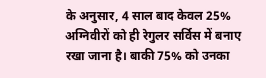के अनुसार, 4 साल बाद केवल 25% अग्निवीरों को ही रेगुलर सर्विस में बनाए रखा जाना है। बाकी 75% को उनका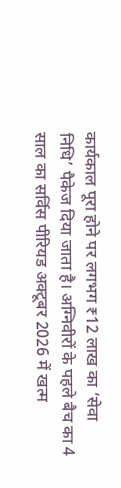कार्यकाल पूरा होने पर लगभग ₹12 लाख का ‘सेवा निधि’ पैकेज दिया जाता है। अग्निवीरों के पहले बैच का 4 साल का सर्विस पीरियड अक्टूबर 2026 में खत्म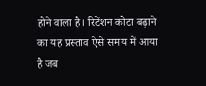होने वाला है। रिटेंशन कोटा बढ़ाने का यह प्रस्ताव ऐसे समय में आया है जब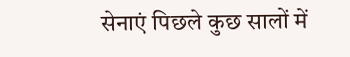सेनाएं पिछले कुछ सालों में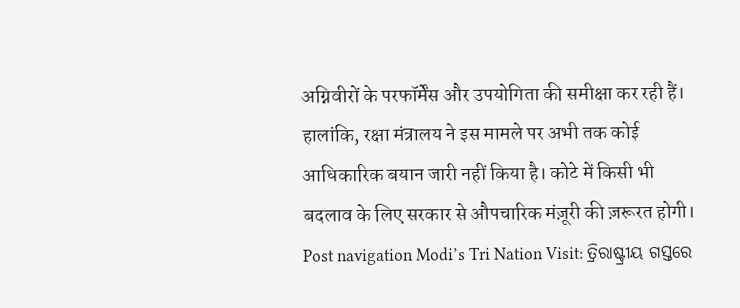अग्निवीरों के परफॉर्मेंस और उपयोगिता की समीक्षा कर रही हैं। हालांकि, रक्षा मंत्रालय ने इस मामले पर अभी तक कोई आधिकारिक बयान जारी नहीं किया है। कोटे में किसी भी बदलाव के लिए सरकार से औपचारिक मंज़ूरी की ज़रूरत होगी। Post navigation Modi’s Tri Nation Visit: ତ୍ରିରାଷ୍ଟ୍ରୀୟ ଗସ୍ତରେ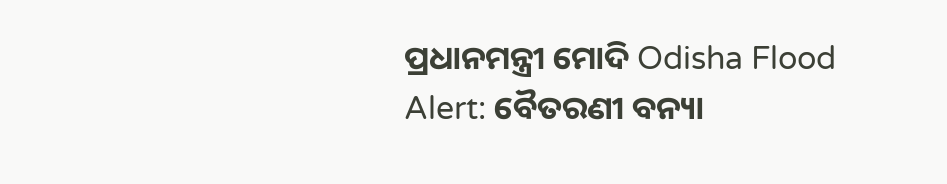ପ୍ରଧାନମନ୍ତ୍ରୀ ମୋଦି Odisha Flood Alert: ବୈତରଣୀ ବନ୍ୟା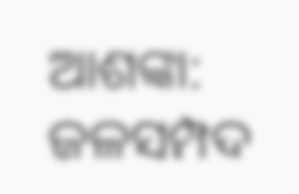ଆଶଙ୍କା: ଜଳସମ୍ପଦ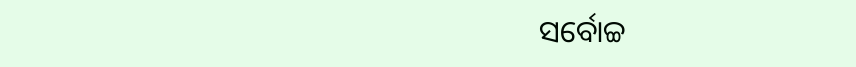ସର୍ବୋଚ୍ଚ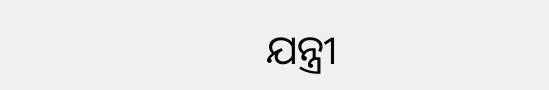ଯନ୍ତ୍ରୀ